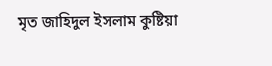মৃত জাহিদুল ইসলাম কুষ্টিয়া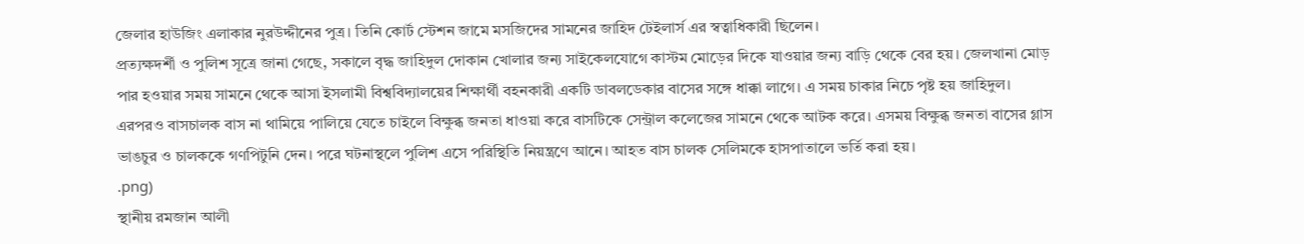জেলার হাউজিং এলাকার নুরউদ্দীনের পুত্র। তিনি কোর্ট স্টেশন জামে মসজিদের সামনের জাহিদ টেইলার্স এর স্বত্বাধিকারী ছিলেন।
প্রত্যক্ষদর্শী ও পুলিশ সূত্রে জানা গেছে, সকালে বৃদ্ধ জাহিদুল দোকান খোলার জন্য সাইকেলযোগে কাস্টম মোড়ের দিকে যাওয়ার জন্য বাড়ি থেকে বের হয়। জেলখানা মোড় পার হওয়ার সময় সামনে থেকে আসা ইসলামী বিশ্ববিদ্যালয়ের শিক্ষার্থী বহনকারী একটি ডাবলডেকার বাসের সঙ্গে ধাক্কা লাগে। এ সময় চাকার নিচে পৃষ্ট হয় জাহিদুল। এরপরও বাসচালক বাস না থামিয়ে পালিয়ে যেতে চাইলে বিক্ষুব্ধ জনতা ধাওয়া করে বাসটিকে সেন্ট্রাল কলেজের সামনে থেকে আটক করে। এসময় বিক্ষুব্ধ জনতা বাসের গ্লাস ভাঙচুর ও চালককে গণপিটুনি দেন। পরে ঘটনাস্থলে পুলিশ এসে পরিস্থিতি নিয়ন্ত্রণে আনে। আহত বাস চালক সেলিমকে হাসপাতালে ভর্তি করা হয়।
.png)
স্থানীয় রমজান আলী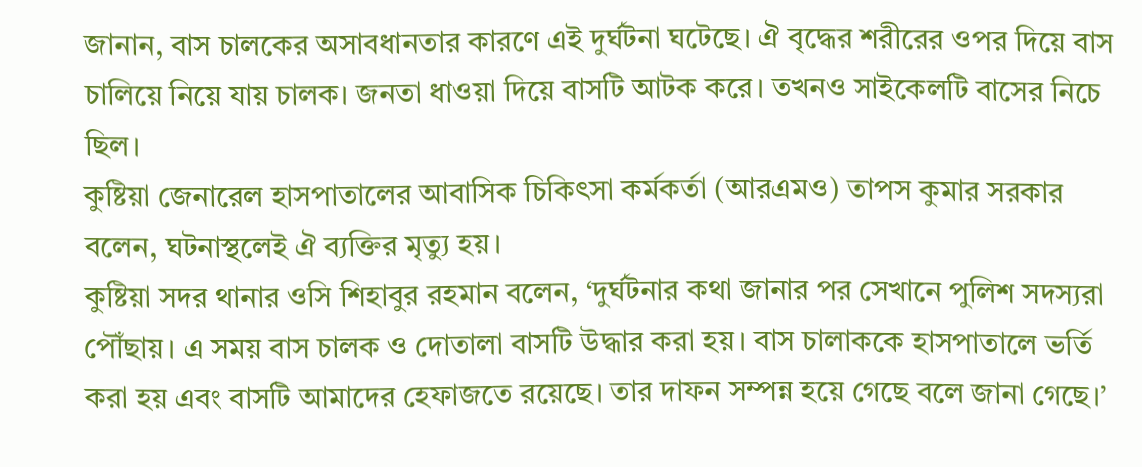জানান, বাস চালকের অসাবধানতার কারণে এই দুর্ঘটনা ঘটেছে। ঐ বৃদ্ধের শরীরের ওপর দিয়ে বাস চালিয়ে নিয়ে যায় চালক। জনতা ধাওয়া দিয়ে বাসটি আটক করে। তখনও সাইকেলটি বাসের নিচে ছিল।
কুষ্টিয়া জেনারেল হাসপাতালের আবাসিক চিকিৎসা কর্মকর্তা (আরএমও) তাপস কুমার সরকার বলেন, ঘটনাস্থলেই ঐ ব্যক্তির মৃত্যু হয়।
কুষ্টিয়া সদর থানার ওসি শিহাবুর রহমান বলেন, ‘দুর্ঘটনার কথা জানার পর সেখানে পুলিশ সদস্যরা পৌঁছায়। এ সময় বাস চালক ও দোতালা বাসটি উদ্ধার করা হয়। বাস চালাককে হাসপাতালে ভর্তি করা হয় এবং বাসটি আমাদের হেফাজতে রয়েছে। তার দাফন সম্পন্ন হয়ে গেছে বলে জানা গেছে।’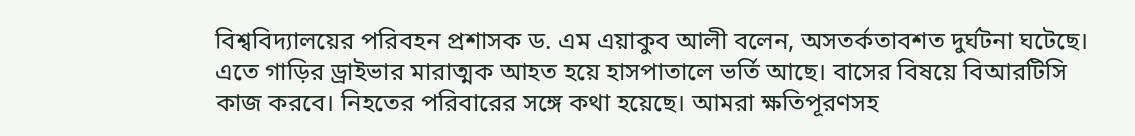বিশ্ববিদ্যালয়ের পরিবহন প্রশাসক ড. এম এয়াকুব আলী বলেন, অসতর্কতাবশত দুর্ঘটনা ঘটেছে। এতে গাড়ির ড্রাইভার মারাত্মক আহত হয়ে হাসপাতালে ভর্তি আছে। বাসের বিষয়ে বিআরটিসি কাজ করবে। নিহতের পরিবারের সঙ্গে কথা হয়েছে। আমরা ক্ষতিপূরণসহ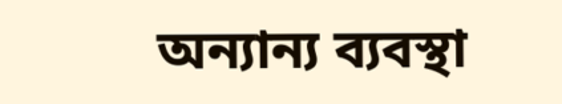অন্যান্য ব্যবস্থা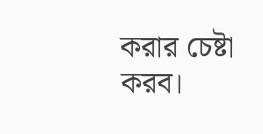করার চেষ্টা করব।